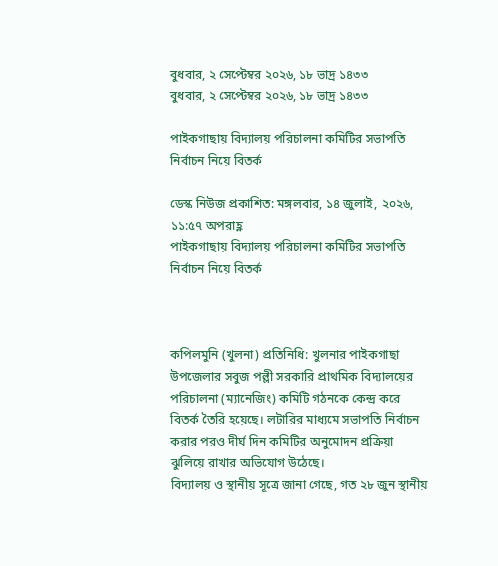বুধবার, ২ সেপ্টেম্বর ২০২৬, ১৮ ভাদ্র ১৪৩৩
বুধবার, ২ সেপ্টেম্বর ২০২৬, ১৮ ভাদ্র ১৪৩৩

পাইকগাছায় বিদ্যালয় পরিচালনা কমিটির সভাপতি নির্বাচন নিয়ে বিতর্ক

ডেস্ক নিউজ প্রকাশিত: মঙ্গলবার, ১৪ জুলাই, ২০২৬, ১১:৫৭ অপরাহ্ণ
পাইকগাছায় বিদ্যালয় পরিচালনা কমিটির সভাপতি নির্বাচন নিয়ে বিতর্ক



কপিলমুনি (খুলনা) প্রতিনিধি: খুলনার পাইকগাছা উপজেলার সবুজ পল্লী সরকারি প্রাথমিক বিদ্যালয়ের পরিচালনা (ম্যানেজিং) কমিটি গঠনকে কেন্দ্র করে বিতর্ক তৈরি হয়েছে। লটারির মাধ্যমে সভাপতি নির্বাচন করার পরও দীর্ঘ দিন কমিটির অনুমোদন প্রক্রিয়া ঝুলিয়ে রাখার অভিযোগ উঠেছে।
বিদ্যালয় ও স্থানীয় সূত্রে জানা গেছে, গত ২৮ জুন স্থানীয়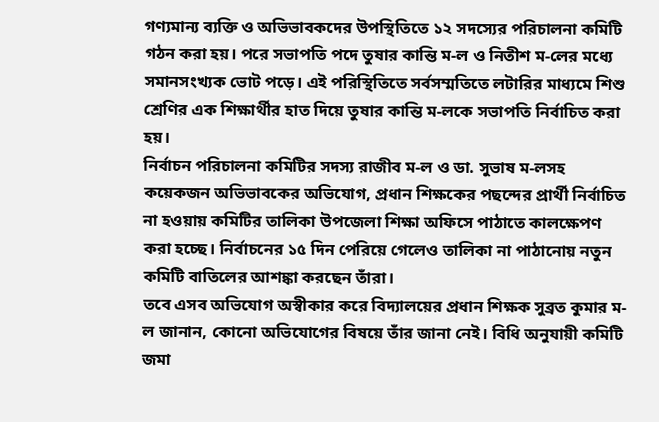গণ্যমান্য ব্যক্তি ও অভিভাবকদের উপস্থিতিতে ১২ সদস্যের পরিচালনা কমিটি গঠন করা হয়। পরে সভাপতি পদে তুষার কান্তি ম-ল ও নিতীশ ম-লের মধ্যে সমানসংখ্যক ভোট পড়ে। এই পরিস্থিতিতে সর্বসম্মতিতে লটারির মাধ্যমে শিশু শ্রেণির এক শিক্ষার্থীর হাত দিয়ে তুষার কান্তি ম-লকে সভাপতি নির্বাচিত করা হয়।
নির্বাচন পরিচালনা কমিটির সদস্য রাজীব ম-ল ও ডা. সুভাষ ম-লসহ কয়েকজন অভিভাবকের অভিযোগ, প্রধান শিক্ষকের পছন্দের প্রার্থী নির্বাচিত না হওয়ায় কমিটির তালিকা উপজেলা শিক্ষা অফিসে পাঠাতে কালক্ষেপণ করা হচ্ছে। নির্বাচনের ১৫ দিন পেরিয়ে গেলেও তালিকা না পাঠানোয় নতুন কমিটি বাতিলের আশঙ্কা করছেন তাঁরা।
তবে এসব অভিযোগ অস্বীকার করে বিদ্যালয়ের প্রধান শিক্ষক সুব্রত কুমার ম-ল জানান, কোনো অভিযোগের বিষয়ে তাঁর জানা নেই। বিধি অনুযায়ী কমিটি জমা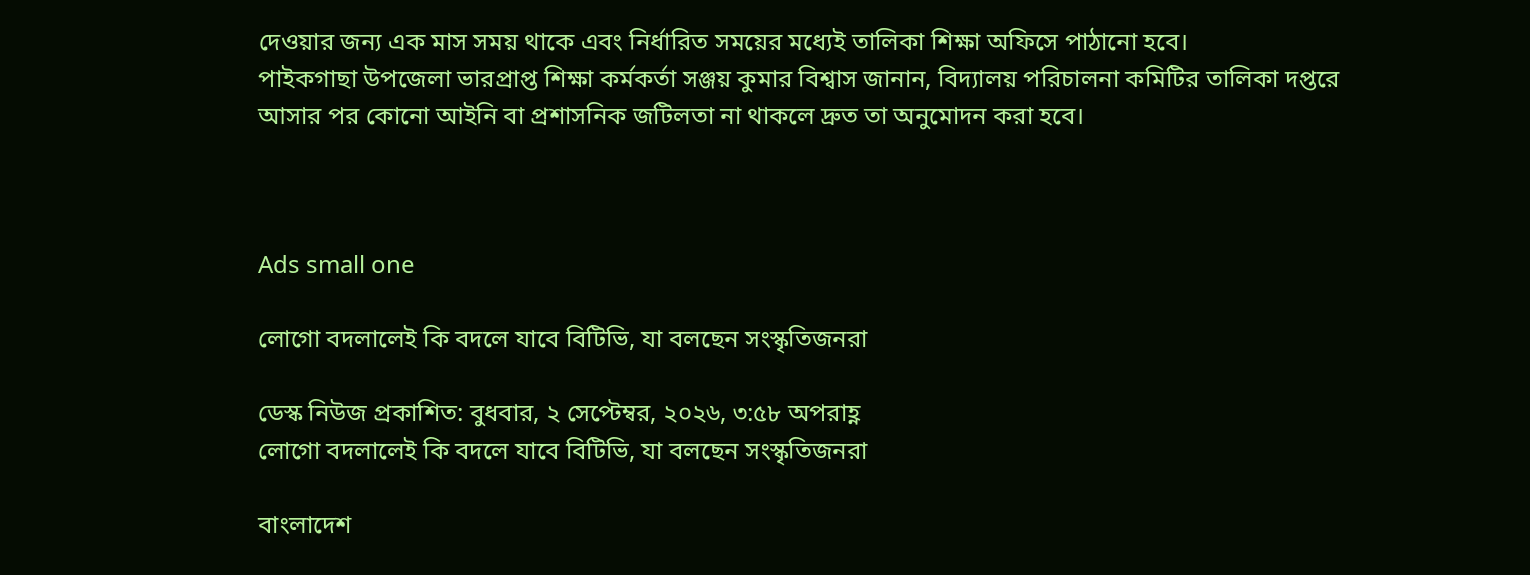দেওয়ার জন্য এক মাস সময় থাকে এবং নির্ধারিত সময়ের মধ্যেই তালিকা শিক্ষা অফিসে পাঠানো হবে।
পাইকগাছা উপজেলা ভারপ্রাপ্ত শিক্ষা কর্মকর্তা সঞ্জয় কুমার বিশ্বাস জানান, বিদ্যালয় পরিচালনা কমিটির তালিকা দপ্তরে আসার পর কোনো আইনি বা প্রশাসনিক জটিলতা না থাকলে দ্রুত তা অনুমোদন করা হবে।



Ads small one

লোগো বদলালেই কি বদলে যাবে বিটিভি, যা বলছেন সংস্কৃতিজনরা

ডেস্ক নিউজ প্রকাশিত: বুধবার, ২ সেপ্টেম্বর, ২০২৬, ৩:৫৮ অপরাহ্ণ
লোগো বদলালেই কি বদলে যাবে বিটিভি, যা বলছেন সংস্কৃতিজনরা

বাংলাদেশ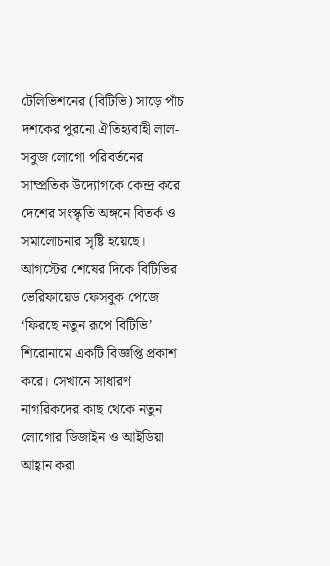টেলিভিশনের (বিটিভি) সাড়ে পাঁচ দশকের পুরনো ঐতিহ্যবাহী লাল-সবুজ লোগো পরিবর্তনের সাম্প্রতিক উদ্যোগকে কেন্দ্র করে দেশের সংস্কৃতি অঙ্গনে বিতর্ক ও সমালোচনার সৃষ্টি হয়েছে। আগস্টের শেষের দিকে বিটিভির ভেরিফায়েড ফেসবুক পেজে ‘ফিরছে নতুন রূপে বিটিভি’ শিরোনামে একটি বিজ্ঞপ্তি প্রকাশ করে। সেখানে সাধারণ নাগরিকদের কাছ থেকে নতুন লোগোর ডিজাইন ও আইডিয়া আহ্বান করা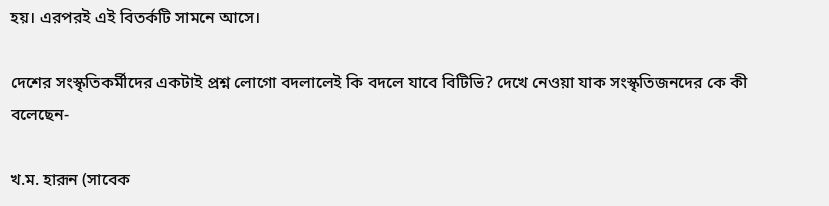হয়। এরপরই এই বিতর্কটি সামনে আসে।

দেশের সংস্কৃতিকর্মীদের একটাই প্রশ্ন লোগো বদলালেই কি বদলে যাবে বিটিভি? দেখে নেওয়া যাক সংস্কৃতিজনদের কে কী বলেছেন-

খ.ম. হারূন (সাবেক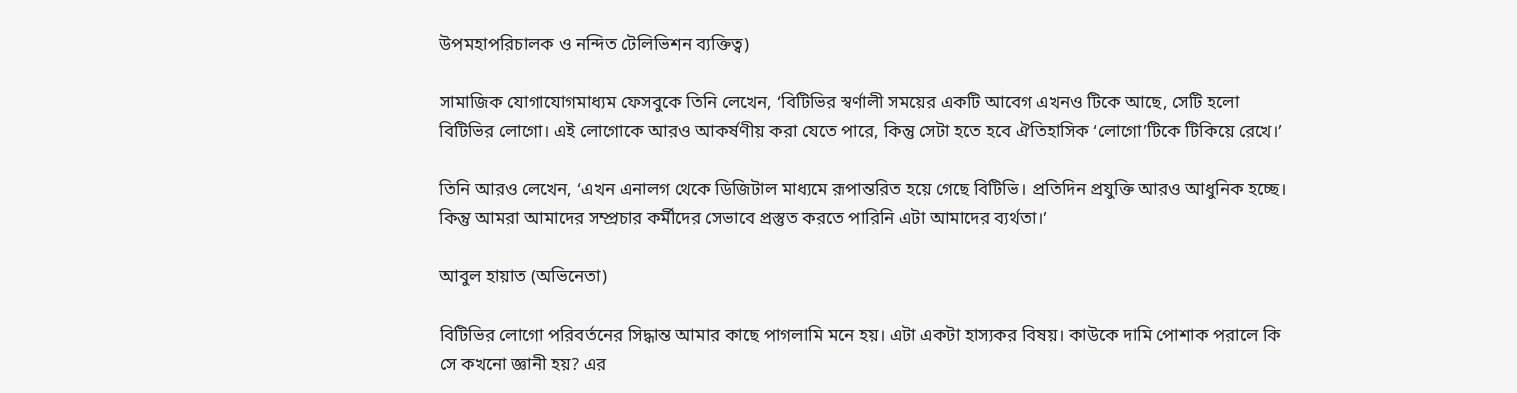উপমহাপরিচালক ও নন্দিত টেলিভিশন ব্যক্তিত্ব)

সামাজিক যোগাযোগমাধ্যম ফেসবুকে তিনি লেখেন, ‘বিটিভির স্বর্ণালী সময়ের একটি আবেগ এখনও টিকে আছে, সেটি হলো বিটিভির লোগো। এই লোগোকে আরও আকর্ষণীয় করা যেতে পারে, কিন্তু সেটা হতে হবে ঐতিহাসিক ‘লোগো’টিকে টিকিয়ে রেখে।’

তিনি আরও লেখেন, ‘এখন এনালগ থেকে ডিজিটাল মাধ্যমে রূপান্তরিত হয়ে গেছে বিটিভি। প্রতিদিন প্রযুক্তি আরও আধুনিক হচ্ছে। কিন্তু আমরা আমাদের সম্প্রচার কর্মীদের সেভাবে প্রস্তুত করতে পারিনি এটা আমাদের ব‍্যর্থতা।’

আবুল হায়াত (অভিনেতা)

বিটিভির লোগো পরিবর্তনের সিদ্ধান্ত আমার কাছে পাগলামি মনে হয়। এটা একটা হাস্যকর বিষয়। কাউকে দামি পোশাক পরালে কি সে কখনো জ্ঞানী হয়? এর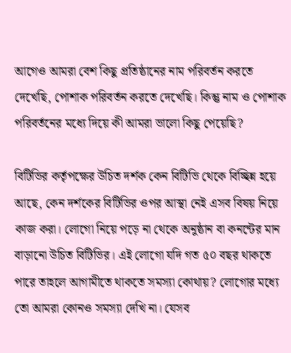আগেও আমরা বেশ কিছু প্রতিষ্ঠানের নাম পরিবর্তন করতে দেখেছি, পোশাক পরিবর্তন করতে দেখেছি। কিন্তু নাম ও পোশাক পরিবর্তনের মধ্যে দিয়ে কী আমরা ভালো কিছু পেয়েছি?

বিটিভির কর্তৃপক্ষের উচিত দর্শক কেন বিটিভি থেকে বিচ্ছিন্ন হয়ে আছে, কেন দর্শকের বিটিভির ওপর আস্থা নেই এসব বিষয় নিয়ে কাজ করা। লোগো নিয়ে পড়ে না থেকে অনুষ্ঠান বা কনন্টের মান বাড়ানো উচিত বিটিভির। এই লোগো যদি গত ৫০ বছর থাকতে পারে তাহলে আগামীতে থাকতে সমস্যা কোথায়? লোগোর মধ্যে তো আমরা কোনও সমস্যা দেখি না। যেসব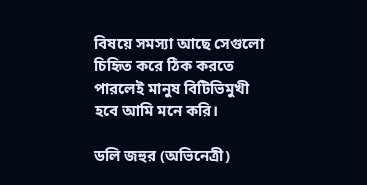বিষয়ে সমস্যা আছে সেগুলো চিহিৃত করে ঠিক করতে পারলেই মানুষ বিটিভিমুখী হবে আমি মনে করি।

ডলি জহুর (অভিনেত্রী)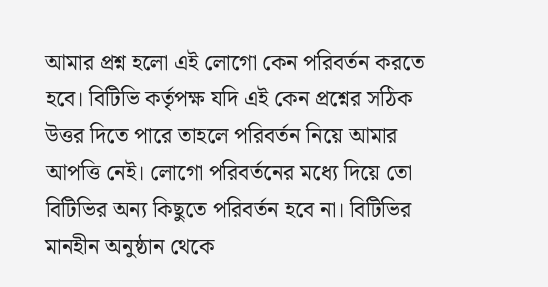আমার প্রশ্ন হলো এই লোগো কেন পরিবর্তন করতে হবে। বিটিভি কর্তৃপক্ষ যদি এই কেন প্রশ্নের সঠিক উত্তর দিতে পারে তাহলে পরিবর্তন নিয়ে আমার আপত্তি নেই। লোগো পরিবর্তনের মধ্যে দিয়ে তো বিটিভির অন্য কিছুতে পরিবর্তন হবে না। বিটিভির মানহীন অনুষ্ঠান থেকে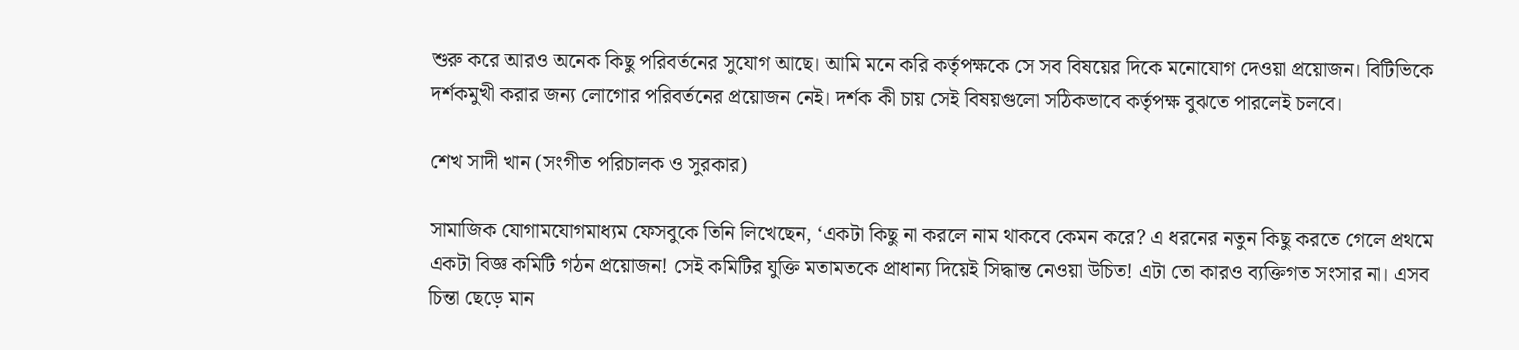শুরু করে আরও অনেক কিছু পরিবর্তনের সুযোগ আছে। আমি মনে করি কর্তৃপক্ষকে সে সব বিষয়ের দিকে মনোযোগ দেওয়া প্রয়োজন। বিটিভিকে দর্শকমুখী করার জন্য লোগোর পরিবর্তনের প্রয়োজন নেই। দর্শক কী চায় সেই বিষয়গুলো সঠিকভাবে কর্তৃপক্ষ বুঝতে পারলেই চলবে।

শেখ সাদী খান (সংগীত পরিচালক ও সুরকার)

সামাজিক যোগামযোগমাধ্যম ফেসবুকে তিনি লিখেছেন, ‘একটা কিছু না করলে নাম থাকবে কেমন করে? এ ধরনের নতুন কিছু করতে গেলে প্রথমে একটা বিজ্ঞ কমিটি গঠন প্রয়োজন! সেই কমিটির যুক্তি মতামতকে প্রাধান্য দিয়েই সিদ্ধান্ত নেওয়া উচিত! এটা তো কারও ব্যক্তিগত সংসার না। এসব চিন্তা ছেড়ে মান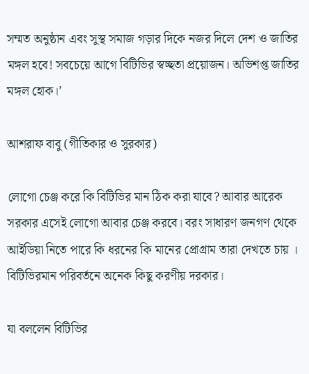সম্মত অনুষ্ঠান এবং সুস্থ সমাজ গড়ার দিকে নজর দিলে দেশ ও জাতির মঙ্গল হবে! সবচেয়ে আগে বিটিভির স্বচ্ছতা প্রয়োজন। অভিশপ্ত জাতির মঙ্গল হোক।’

আশরাফ বাবু (গীতিকার ও সুরকার)

লোগো চেঞ্জ করে কি বিটিভির মান ঠিক করা যাবে? আবার আরেক সরকার এসেই লোগো আবার চেঞ্জ করবে। বরং সাধারণ জনগণ থেকে আইডিয়া নিতে পারে কি ধরনের কি মানের প্রোগ্রাম তারা দেখতে চায় । বিটিভিরমান পরিবর্তনে অনেক কিছু করণীয় দরকার।

যা বললেন বিটিভির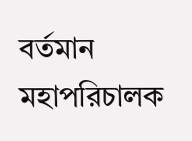বর্তমান মহাপরিচালক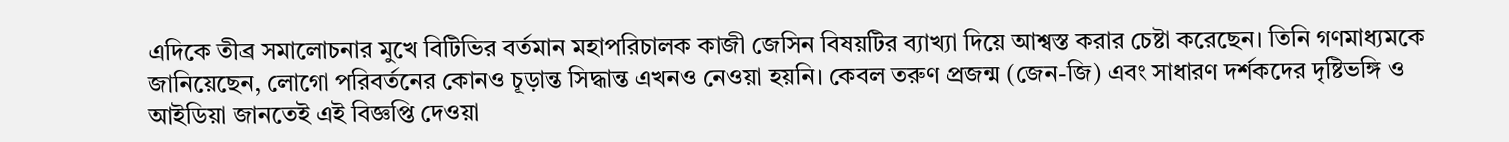এদিকে তীব্র সমালোচনার মুখে বিটিভির বর্তমান মহাপরিচালক কাজী জেসিন বিষয়টির ব্যাখ্যা দিয়ে আশ্বস্ত করার চেষ্টা করেছেন। তিনি গণমাধ্যমকে জানিয়েছেন, লোগো পরিবর্তনের কোনও চূড়ান্ত সিদ্ধান্ত এখনও নেওয়া হয়নি। কেবল তরুণ প্রজন্ম (জেন-জি) এবং সাধারণ দর্শকদের দৃষ্টিভঙ্গি ও আইডিয়া জানতেই এই বিজ্ঞপ্তি দেওয়া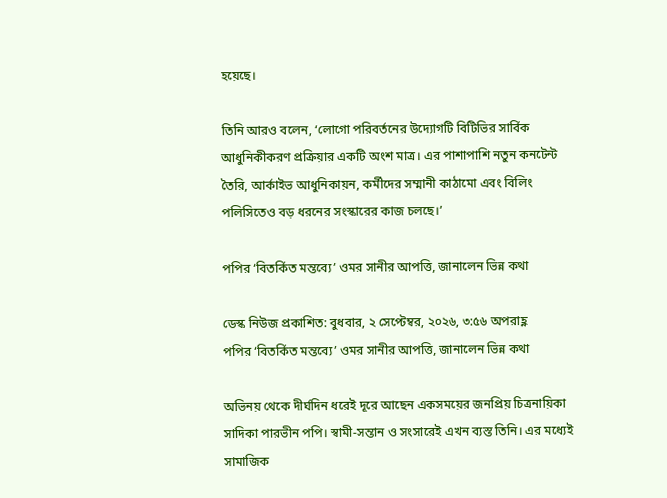হয়েছে।

তিনি আরও বলেন, ‘লোগো পরিবর্তনের উদ্যোগটি বিটিভির সার্বিক আধুনিকীকরণ প্রক্রিয়ার একটি অংশ মাত্র। এর পাশাপাশি নতুন কনটেন্ট তৈরি, আর্কাইভ আধুনিকায়ন, কর্মীদের সম্মানী কাঠামো এবং বিলিং পলিসিতেও বড় ধরনের সংস্কারের কাজ চলছে।’

পপির ‘বিতর্কিত মন্তব্যে’ ওমর সানীর আপত্তি, জানালেন ভিন্ন কথা

ডেস্ক নিউজ প্রকাশিত: বুধবার, ২ সেপ্টেম্বর, ২০২৬, ৩:৫৬ অপরাহ্ণ
পপির ‘বিতর্কিত মন্তব্যে’ ওমর সানীর আপত্তি, জানালেন ভিন্ন কথা

অভিনয় থেকে দীর্ঘদিন ধরেই দূরে আছেন একসময়ের জনপ্রিয় চিত্রনায়িকা সাদিকা পারভীন পপি। স্বামী-সন্তান ও সংসারেই এখন ব্যস্ত তিনি। এর মধ্যেই সামাজিক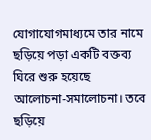যোগাযোগমাধ্যমে তার নামে ছড়িয়ে পড়া একটি বক্তব্য ঘিরে শুরু হয়েছে আলোচনা-সমালোচনা। তবে ছড়িয়ে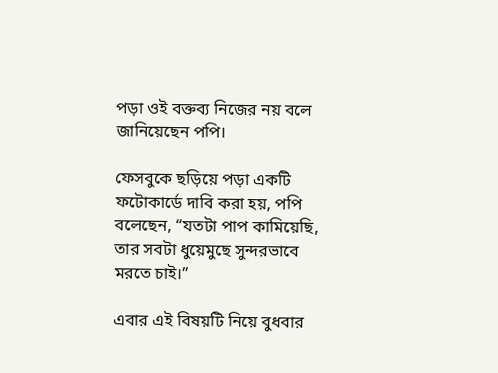পড়া ওই বক্তব্য নিজের নয় বলে জানিয়েছেন পপি।

ফেসবুকে ছড়িয়ে পড়া একটি ফটোকার্ডে দাবি করা হয়, পপি বলেছেন, “যতটা পাপ কামিয়েছি, তার সবটা ধুয়েমুছে সুন্দরভাবে মরতে চাই।”

এবার এই বিষয়টি নিয়ে বুধবার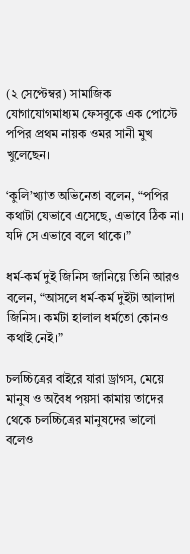(২ সেপ্টেম্বর) সামাজিক যোগাযোগমাধ্যম ফেসবুকে এক পোস্টে পপির প্রথম নায়ক ওমর সানী মুখ খুলেছেন।

‘কুলি’খ্যাত অভিনেতা বলেন, “পপির কথাটা যেভাবে এসেছে, এভাবে ঠিক না। যদি সে এভাবে বলে থাকে।”

ধর্ম-কর্ম দুই জিনিস জানিয়ে তিনি আরও বলেন, “আসলে ধর্ম-কর্ম দুইটা আলাদা জিনিস। কর্মটা হালাল ধর্মতো কোনও কথাই নেই।”

চলচ্চিত্রের বাইরে যারা ড্রাগস, মেয়ে মানুষ ও অবৈধ পয়সা কামায় তাদের থেকে চলচ্চিত্রের মানুষদের ভালো বলেও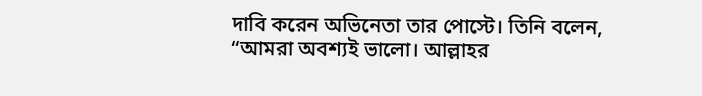দাবি করেন অভিনেতা তার পোস্টে। তিনি বলেন, “আমরা অবশ্যই ভালো। আল্লাহর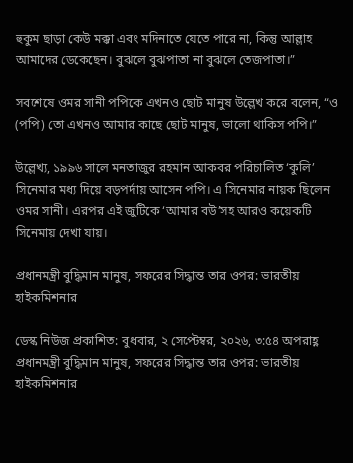হুকুম ছাড়া কেউ মক্কা এবং মদিনাতে যেতে পারে না, কিন্তু আল্লাহ আমাদের ডেকেছেন। বুঝলে বুঝপাতা না বুঝলে তেজপাতা।”

সবশেষে ওমর সানী পপিকে এখনও ছোট মানুষ উল্লেখ করে বলেন, “ও (পপি) তো এখনও আমার কাছে ছোট মানুষ, ভালো থাকিস পপি।”

উল্লেখ্য, ১৯৯৬ সালে মনতাজুর রহমান আকবর পরিচালিত ‘কুলি’ সিনেমার মধ্য দিয়ে বড়পর্দায় আসেন পপি। এ সিনেমার নায়ক ছিলেন ওমর সানী। এরপর এই জুটিকে ‘আমার বউ’সহ আরও কয়েকটি সিনেমায় দেখা যায়।

প্রধানমন্ত্রী বুদ্ধিমান মানুষ, সফরের সিদ্ধান্ত তার ওপর: ভারতীয় হাইকমিশনার

ডেস্ক নিউজ প্রকাশিত: বুধবার, ২ সেপ্টেম্বর, ২০২৬, ৩:৫৪ অপরাহ্ণ
প্রধানমন্ত্রী বুদ্ধিমান মানুষ, সফরের সিদ্ধান্ত তার ওপর: ভারতীয় হাইকমিশনার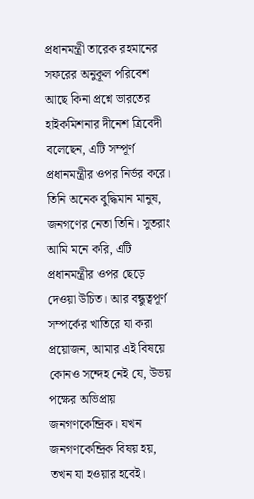প্রধানমন্ত্রী তারেক রহমানের সফরের অনুকূল পরিবেশ আছে কিনা প্রশ্নে ভারতের হাইকমিশনার দীনেশ ত্রিবেদী বলেছেন, এটি সম্পূর্ণ প্রধানমন্ত্রীর ওপর নির্ভর করে। তিনি অনেক বুদ্ধিমান মানুষ, জনগণের নেতা তিনি। সুতরাং আমি মনে করি, এটি প্রধানমন্ত্রীর ওপর ছেড়ে দেওয়া উচিত। আর বন্ধুত্বপূর্ণ সম্পর্কের খাতিরে যা করা প্রয়োজন, আমার এই বিষয়ে কোনও সন্দেহ নেই যে, উভয় পক্ষের অভিপ্রায় জনগণকেন্দ্রিক। যখন জনগণকেন্দ্রিক বিষয় হয়, তখন যা হওয়ার হবেই।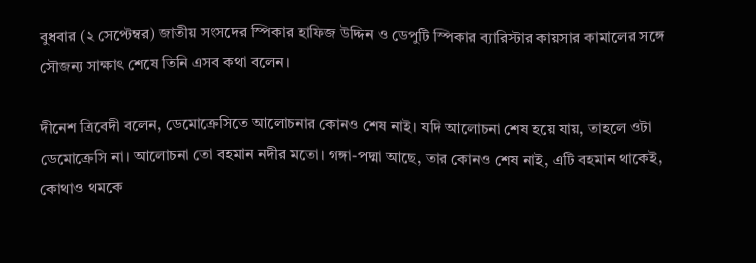বুধবার (২ সেপ্টেম্বর) জাতীয় সংসদের স্পিকার হাফিজ উদ্দিন ও ডেপুটি স্পিকার ব্যারিস্টার কায়সার কামালের সঙ্গে সৌজন্য সাক্ষাৎ শেষে তিনি এসব কথা বলেন।

দীনেশ ত্রিবেদী বলেন, ডেমোক্রেসিতে আলোচনার কোনও শেষ নাই। যদি আলোচনা শেষ হয়ে যায়, তাহলে ওটা ডেমোক্রেসি না। আলোচনা তো বহমান নদীর মতো। গঙ্গা-পদ্মা আছে, তার কোনও শেষ নাই, এটি বহমান থাকেই, কোথাও থমকে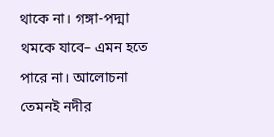থাকে না। গঙ্গা-পদ্মা থমকে যাবে– এমন হতে পারে না। আলোচনা তেমনই নদীর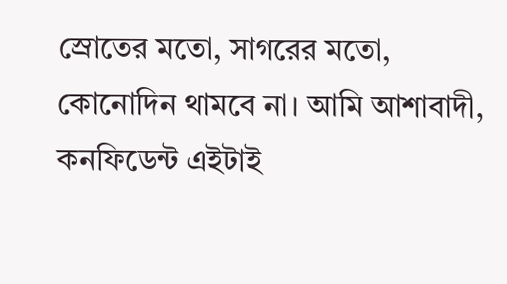স্রোতের মতো, সাগরের মতো, কোনোদিন থামবে না। আমি আশাবাদী, কনফিডেন্ট এইটাই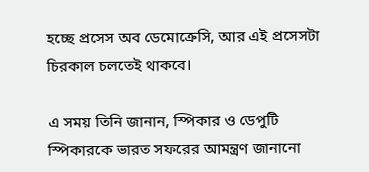হচ্ছে প্রসেস অব ডেমোক্রেসি, আর এই প্রসেসটা চিরকাল চলতেই থাকবে।

এ সময় তিনি জানান, স্পিকার ও ডেপুটি স্পিকারকে ভারত সফরের আমন্ত্রণ জানানো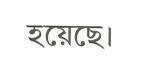হয়েছে।